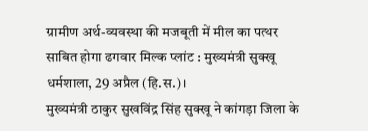ग्रामीण अर्थ-व्यवस्था की मजबूती में मील का पत्थर साबित होगा ढगवार मिल्क प्लांट : मुख्यमंत्री सुक्खू
धर्मशाला, 29 अप्रैल (हि.स.)।
मुख्यमंत्री ठाकुर सुखविंद्र सिंह सुक्खू ने कांगड़ा जिला के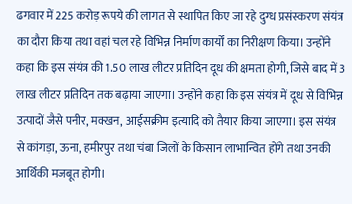ढगवार में 225 करोड़ रूपये की लागत से स्थापित किए जा रहे दुग्ध प्रसंस्करण संयंत्र का दौरा किया तथा वहां चल रहे विभिन्न निर्माण कार्यों का निरीक्षण किया। उन्होंने कहा कि इस संयंत्र की 1.50 लाख लीटर प्रतिदिन दूध की क्षमता होगी, जिसे बाद में 3 लाख लीटर प्रतिदिन तक बढ़ाया जाएगा। उन्होंने कहा कि इस संयंत्र में दूध से विभिन्न उत्पादों जैसे पनीर, मक्खन, आईसक्रीम इत्यादि को तैयार किया जाएगा। इस संयंत्र से कांगड़ा, ऊना, हमीरपुर तथा चंबा जिलों के किसान लाभान्वित होंगे तथा उनकी आर्थिकी मजबूत होगी।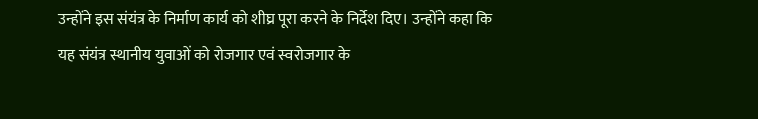उन्होंने इस संयंत्र के निर्माण कार्य को शीघ्र पूरा करने के निर्देश दिए। उन्होंने कहा कि यह संयंत्र स्थानीय युवाओं को रोजगार एवं स्वरोजगार के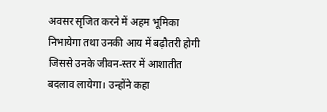अवसर सृजित करने में अहम भूमिका निभायेगा तथा उनकी आय में बढ़ौतरी होगी जिससे उनके जीवन-स्तर में आशातीत बदलाव लायेगा। उन्होंने कहा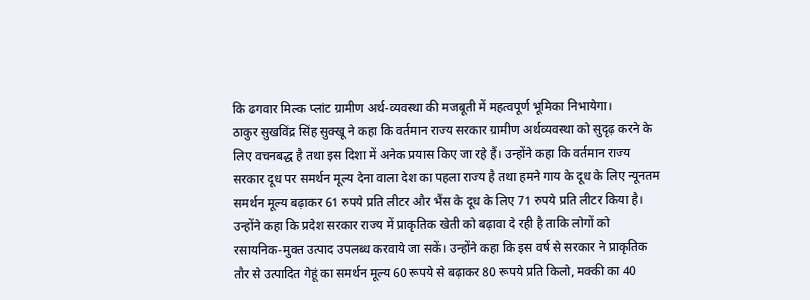कि ढगवार मिल्क प्लांट ग्रामीण अर्थ-व्यवस्था की मजबूती में महत्वपूर्ण भूमिका निभायेगा।
ठाकुर सुखविंद्र सिंह सुक्खू ने कहा कि वर्तमान राज्य सरकार ग्रामीण अर्थव्यवस्था को सुदृढ़ करने के लिए वचनबद्ध है तथा इस दिशा में अनेक प्रयास किए जा रहे हैं। उन्होंने कहा कि वर्तमान राज्य सरकार दूध पर समर्थन मूल्य देना वाला देश का पहला राज्य है तथा हमने गाय के दूध के लिए न्यूनतम समर्थन मूल्य बढ़ाकर 61 रुपये प्रति लीटर और भैंस के दूध के लिए 71 रुपये प्रति लीटर किया है।
उन्होंने कहा कि प्रदेश सरकार राज्य में प्राकृतिक खेती को बढ़ावा दे रही है ताकि लोगों को रसायनिक-मुक्त उत्पाद उपलब्ध करवाये जा सकें। उन्होंने कहा कि इस वर्ष से सरकार ने प्राकृतिक तौर से उत्पादित गेहूं का समर्थन मूल्य 60 रूपये से बढ़ाकर 80 रूपये प्रति किलो, मक्की का 40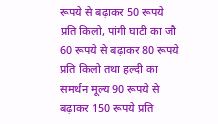रूपये से बढ़ाकर 50 रूपये प्रति किलो, पांगी घाटी का जौ 60 रूपये से बढ़ाकर 80 रूपये प्रति किलो तथा हल्दी का समर्थन मूल्य 90 रूपये से बढ़ाकर 150 रूपये प्रति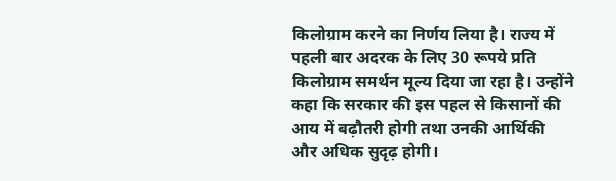किलोग्राम करने का निर्णय लिया है। राज्य में पहली बार अदरक के लिए 30 रूपये प्रति किलोग्राम समर्थन मूल्य दिया जा रहा है। उन्होंने कहा कि सरकार की इस पहल से किसानों की आय में बढ़ौतरी होगी तथा उनकी आर्थिकी और अधिक सुदृढ़ होगी।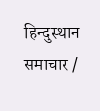हिन्दुस्थान समाचार /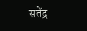सतेंद्र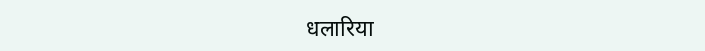धलारिया